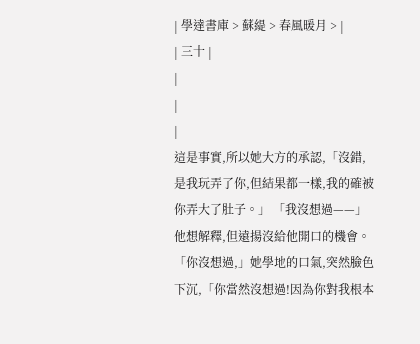| 學達書庫 > 蘇緹 > 春風暖月 > |
| 三十 |
|
|
|
這是事實,所以她大方的承認,「沒錯,是我玩弄了你,但結果都一樣,我的確被你弄大了肚子。」 「我沒想過——」他想解釋,但遠揚沒給他開口的機會。 「你沒想過,」她學地的口氣,突然臉色下沉,「你當然沒想過!因為你對我根本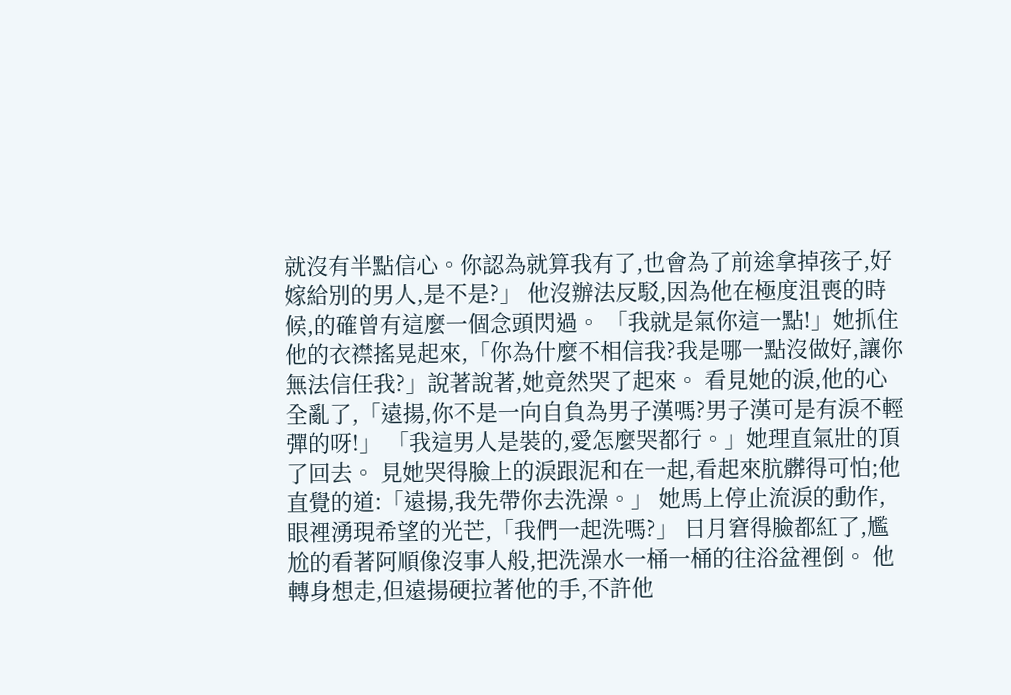就沒有半點信心。你認為就算我有了,也會為了前途拿掉孩子,好嫁給別的男人,是不是?」 他沒辦法反駁,因為他在極度沮喪的時候,的確曾有這麼一個念頭閃過。 「我就是氣你這一點!」她抓住他的衣襟搖晃起來,「你為什麼不相信我?我是哪一點沒做好,讓你無法信任我?」說著說著,她竟然哭了起來。 看見她的淚,他的心全亂了,「遠揚,你不是一向自負為男子漢嗎?男子漢可是有淚不輕彈的呀!」 「我這男人是裝的,愛怎麼哭都行。」她理直氣壯的頂了回去。 見她哭得臉上的淚跟泥和在一起,看起來肮髒得可怕;他直覺的道:「遠揚,我先帶你去洗澡。」 她馬上停止流淚的動作,眼裡湧現希望的光芒,「我們一起洗嗎?」 日月窘得臉都紅了,尷尬的看著阿順像沒事人般,把洗澡水一桶一桶的往浴盆裡倒。 他轉身想走,但遠揚硬拉著他的手,不許他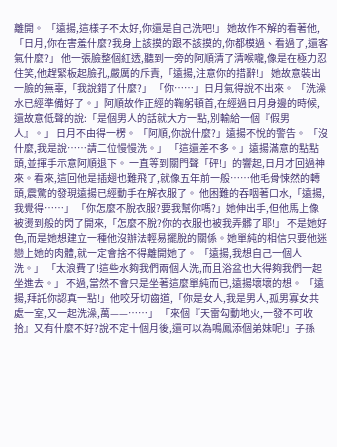離開。 「遠揚,這樣子不太好,你還是自己洗吧!」 她故作不解的看著他,「日月,你在害羞什麼?我身上該摸的跟不該摸的,你都模過、看過了,還客氣什麼?」 他一張臉整個紅透,聽到一旁的阿順清了清喉嚨,像是在極力忍住笑,他趕緊板起臉孔,嚴厲的斥責,「遠揚,注意你的措辭!」 她故意裝出一臉的無辜,「我說錯了什麼?」 「你……」日月氣得說不出來。 「洗澡水已經準備好了。」阿順故作正經的鞠躬頓首,在經過日月身邊的時候,還故意低聲的說:「是個男人的話就大方一點,別輸給一個『假男人』。」 日月不由得一楞。 「阿順,你說什麼?」遠揚不悅的警告。 「沒什麼,我是說……請二位慢慢洗。」 「這還差不多。」遠揚滿意的點點頭,並揮手示意阿順退下。 一直等到關門聲「砰!」的響起,日月才回過神來。看來,這回他是插翅也難飛了,就像五年前一般……他毛骨悚然的轉頭,震驚的發現遠揚已經動手在解衣服了。 他困難的吞咽著口水,「遠揚,我覺得……」 「你怎麼不脫衣服?要我幫你嗎?」她伸出手,但他馬上像被燙到般的閃了開來,「怎麼不脫?你的衣服也被我弄髒了耶!」 不是她好色,而是她想建立一種他沒辦法輕易擺脫的關係。她單純的相信只要他迷戀上她的肉體,就一定會捨不得離開她了。 「遠揚,我想自己一個人洗。」 「太浪費了!這些水夠我們兩個人洗,而且浴盆也大得夠我們一起坐進去。」 不過,當然不會只是坐著這麼單純而已,遠揚壞壞的想。 「遠揚,拜託你認真一點!」他咬牙切齒道,「你是女人,我是男人,孤男寡女共處一室,又一起洗澡,萬——……」 「來個『天雷勾動地火,一發不可收拾』又有什麼不好?說不定十個月後,還可以為鳴鳳添個弟妹呢!」子孫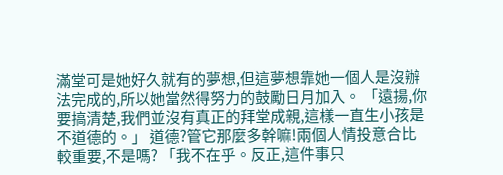滿堂可是她好久就有的夢想,但這夢想靠她一個人是沒辦法完成的,所以她當然得努力的鼓勵日月加入。 「遠揚,你要搞清楚,我們並沒有真正的拜堂成親,這樣一直生小孩是不道德的。」 道德?管它那麼多幹嘛!兩個人情投意合比較重要,不是嗎? 「我不在乎。反正,這件事只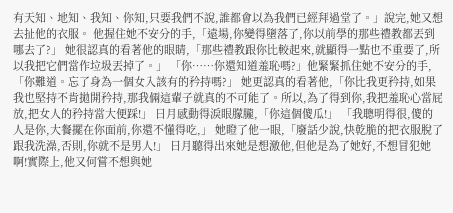有天知、地知、我知、你知,只要我們不說,誰都會以為我們已經拜過堂了。」說完,她又想去扯他的衣服。 他握住她不安分的手,「遠場,你變得墮落了,你以前學的那些禮教都丟到哪去了?」 她很認真的看著他的眼睛,「那些禮教跟你比較起來,就顯得一點也不重要了,所以我把它們當作垃圾丟掉了。」 「你……你還知道羞恥嗎?」他緊緊抓住她不安分的手,「你難道。忘了身為一個女入該有的矜持嗎?」 她更認真的看著他,「你比我更矜持,如果我也堅持不肯拋開矜持,那我倆這輩子就真的不可能了。所以,為了得到你,我把羞恥心當屁放,把女人的矜持當大便踩!」 日月感動得淚眼朦朧,「你這個傻瓜!」 「我聰明得很,傻的人是你,大餐擺在你面前,你還不懂得吃,」 她瞪了他一眼,「廢話少說,快乾脆的把衣服脫了跟我洗澡,否則,你就不是男人!」 日月聽得出來她是想激他,但他是為了她好,不想冒犯她啊!實際上,他又何嘗不想與她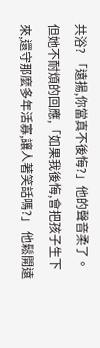共浴? 「遠揚,你當真不後悔?」他的聲音柔了。 但她不耐煩的回應,「如果我後悔,會把孩子生下來,還守那麼多年活寡,讓人著笑話嗎?」 他鬆開遠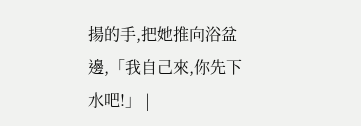揚的手,把她推向浴盆邊,「我自己來,你先下水吧!」 |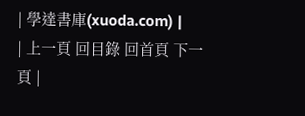| 學達書庫(xuoda.com) |
| 上一頁 回目錄 回首頁 下一頁 |